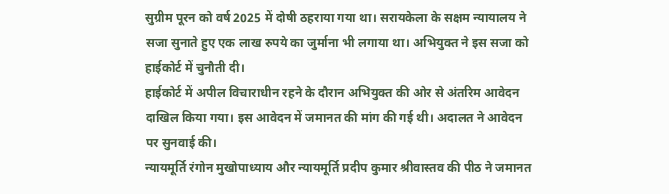सुग्रीम पूरन को वर्ष 2025 में दोषी ठहराया गया था। सरायकेला के सक्षम न्यायालय ने सजा सुनाते हुए एक लाख रुपये का जुर्माना भी लगाया था। अभियुक्त ने इस सजा को हाईकोर्ट में चुनौती दी।
हाईकोर्ट में अपील विचाराधीन रहने के दौरान अभियुक्त की ओर से अंतरिम आवेदन दाखिल किया गया। इस आवेदन में जमानत की मांग की गई थी। अदालत ने आवेदन पर सुनवाई की।
न्यायमूर्ति रंगोन मुखोपाध्याय और न्यायमूर्ति प्रदीप कुमार श्रीवास्तव की पीठ ने जमानत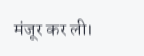मंजूर कर ली।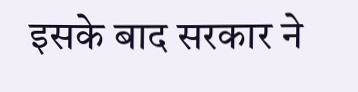इसके बाद सरकार ने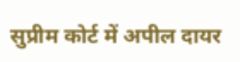सुप्रीम कोर्ट में अपील दायर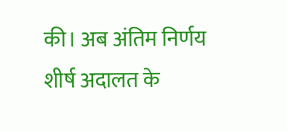की। अब अंतिम निर्णय शीर्ष अदालत के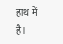हाथ में है।